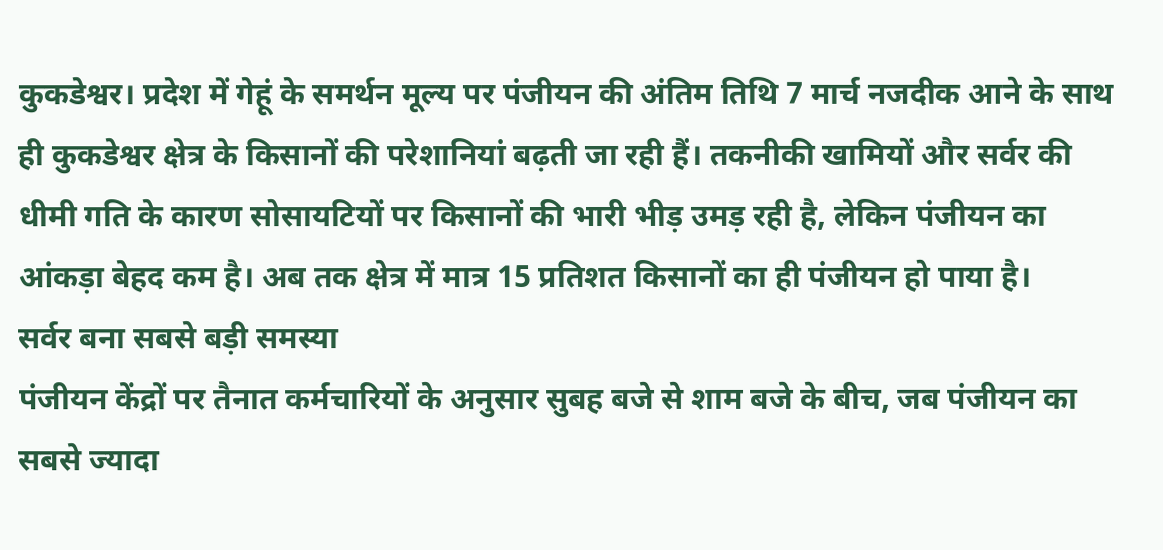कुकडेश्वर। प्रदेश में गेहूं के समर्थन मूल्य पर पंजीयन की अंतिम तिथि 7 मार्च नजदीक आने के साथ ही कुकडेश्वर क्षेत्र के किसानों की परेशानियां बढ़ती जा रही हैं। तकनीकी खामियों और सर्वर की धीमी गति के कारण सोसायटियों पर किसानों की भारी भीड़ उमड़ रही है, लेकिन पंजीयन का आंकड़ा बेहद कम है। अब तक क्षेत्र में मात्र 15 प्रतिशत किसानों का ही पंजीयन हो पाया है।
सर्वर बना सबसे बड़ी समस्या
पंजीयन केंद्रों पर तैनात कर्मचारियों के अनुसार सुबह बजे से शाम बजे के बीच, जब पंजीयन का सबसे ज्यादा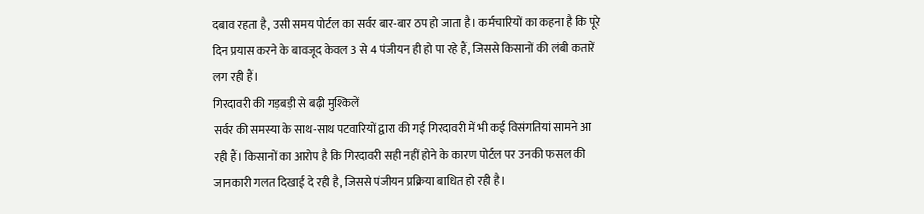दबाव रहता है, उसी समय पोर्टल का सर्वर बार-बार ठप हो जाता है। कर्मचारियों का कहना है कि पूरे दिन प्रयास करने के बावजूद केवल 3 से 4 पंजीयन ही हो पा रहे हैं, जिससे किसानों की लंबी कतारें लग रही हैं।
गिरदावरी की गड़बड़ी से बढ़ी मुश्किलें
सर्वर की समस्या के साथ-साथ पटवारियों द्वारा की गई गिरदावरी में भी कई विसंगतियां सामने आ रही हैं। किसानों का आरोप है कि गिरदावरी सही नहीं होने के कारण पोर्टल पर उनकी फसल की जानकारी गलत दिखाई दे रही है, जिससे पंजीयन प्रक्रिया बाधित हो रही है।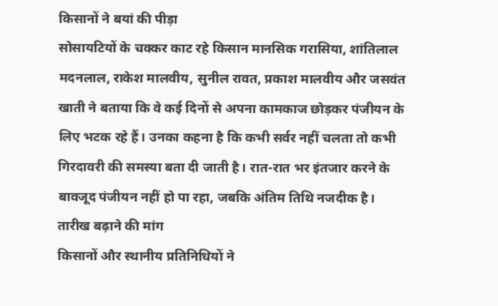किसानों ने बयां की पीड़ा
सोसायटियों के चक्कर काट रहे किसान मानसिक गरासिया, शांतिलाल मदनलाल, राकेश मालवीय, सुनील रावत, प्रकाश मालवीय और जसवंत खाती ने बताया कि वे कई दिनों से अपना कामकाज छोड़कर पंजीयन के लिए भटक रहे हैं। उनका कहना है कि कभी सर्वर नहीं चलता तो कभी गिरदावरी की समस्या बता दी जाती है। रात-रात भर इंतजार करने के बावजूद पंजीयन नहीं हो पा रहा, जबकि अंतिम तिथि नजदीक है।
तारीख बढ़ाने की मांग
किसानों और स्थानीय प्रतिनिधियों ने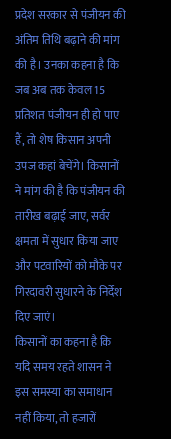प्रदेश सरकार से पंजीयन की अंतिम तिथि बढ़ाने की मांग की है। उनका कहना है कि जब अब तक केवल 15 प्रतिशत पंजीयन ही हो पाए हैं, तो शेष किसान अपनी उपज कहां बेचेंगे। किसानों ने मांग की है कि पंजीयन की तारीख बढ़ाई जाए, सर्वर क्षमता में सुधार किया जाए और पटवारियों को मौके पर गिरदावरी सुधारने के निर्देश दिए जाएं।
किसानों का कहना है कि यदि समय रहते शासन ने इस समस्या का समाधान नहीं किया, तो हजारों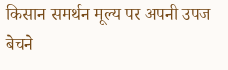किसान समर्थन मूल्य पर अपनी उपज बेचने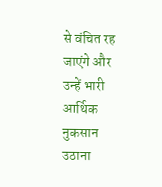से वंचित रह जाएंगे और उन्हें भारी आर्थिक नुकसान उठाना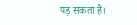पड़ सकता है।